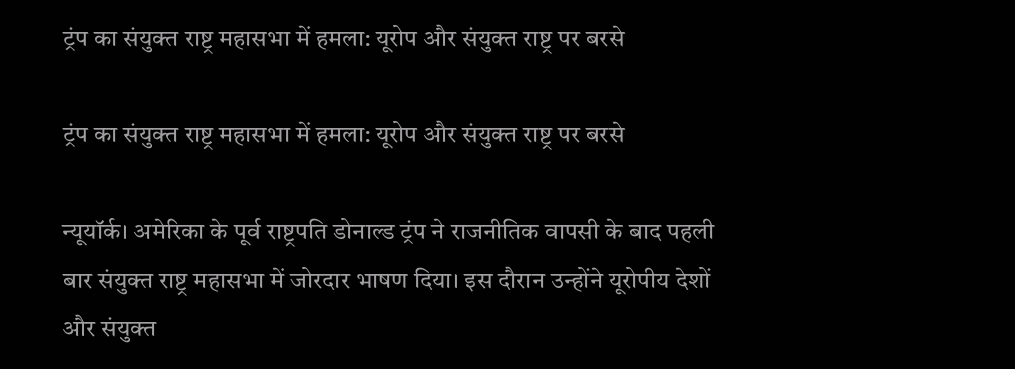ट्रंप का संयुक्त राष्ट्र महासभा में हमला: यूरोप और संयुक्त राष्ट्र पर बरसे

ट्रंप का संयुक्त राष्ट्र महासभा में हमला: यूरोप और संयुक्त राष्ट्र पर बरसे

न्यूयॉर्क। अमेरिका के पूर्व राष्ट्रपति डोनाल्ड ट्रंप ने राजनीतिक वापसी के बाद पहली बार संयुक्त राष्ट्र महासभा में जोरदार भाषण दिया। इस दौरान उन्होंने यूरोपीय देशों और संयुक्त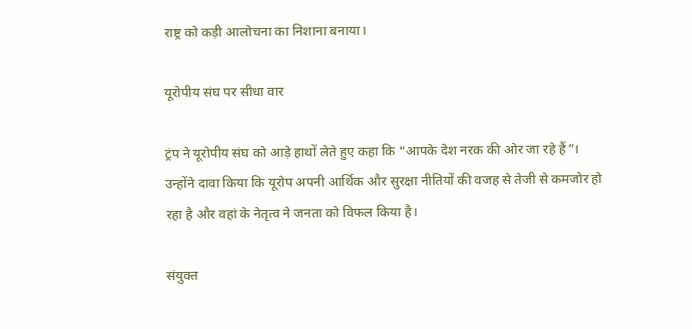राष्ट्र को कड़ी आलोचना का निशाना बनाया।

यूरोपीय संघ पर सीधा वार

ट्रंप ने यूरोपीय संघ को आड़े हाथों लेते हुए कहा कि “आपके देश नरक की ओर जा रहे हैं”। उन्होंने दावा किया कि यूरोप अपनी आर्थिक और सुरक्षा नीतियों की वजह से तेजी से कमजोर हो रहा है और वहां के नेतृत्व ने जनता को विफल किया है।

संयुक्त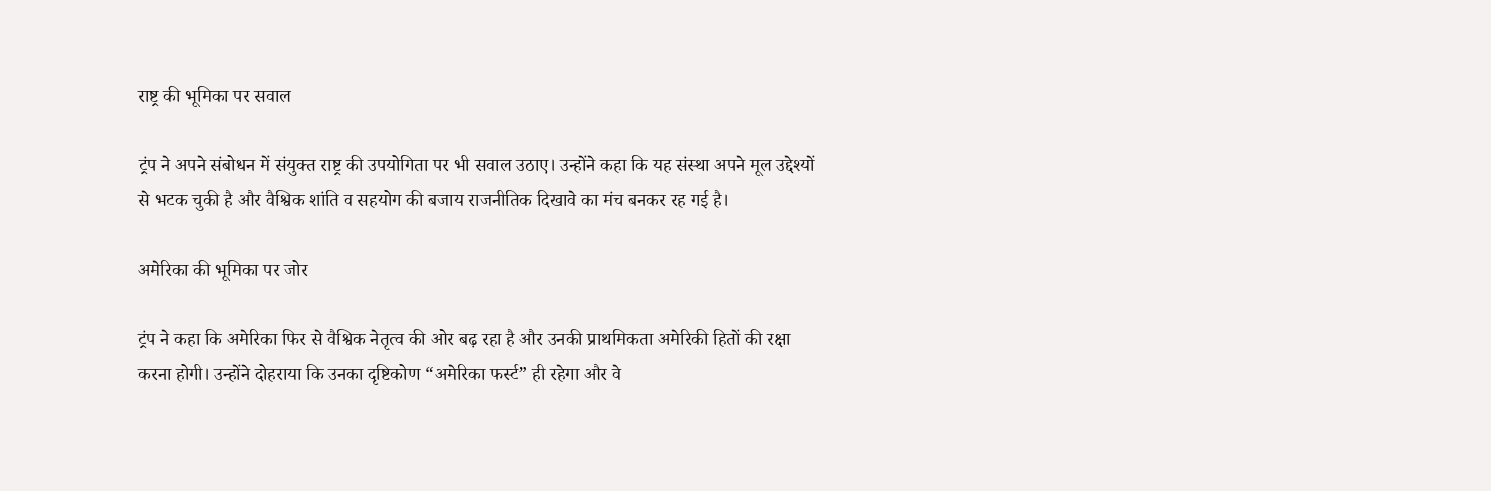राष्ट्र की भूमिका पर सवाल

ट्रंप ने अपने संबोधन में संयुक्त राष्ट्र की उपयोगिता पर भी सवाल उठाए। उन्होंने कहा कि यह संस्था अपने मूल उद्देश्यों से भटक चुकी है और वैश्विक शांति व सहयोग की बजाय राजनीतिक दिखावे का मंच बनकर रह गई है।

अमेरिका की भूमिका पर जोर

ट्रंप ने कहा कि अमेरिका फिर से वैश्विक नेतृत्व की ओर बढ़ रहा है और उनकी प्राथमिकता अमेरिकी हितों की रक्षा करना होगी। उन्होंने दोहराया कि उनका दृष्टिकोण “अमेरिका फर्स्ट” ही रहेगा और वे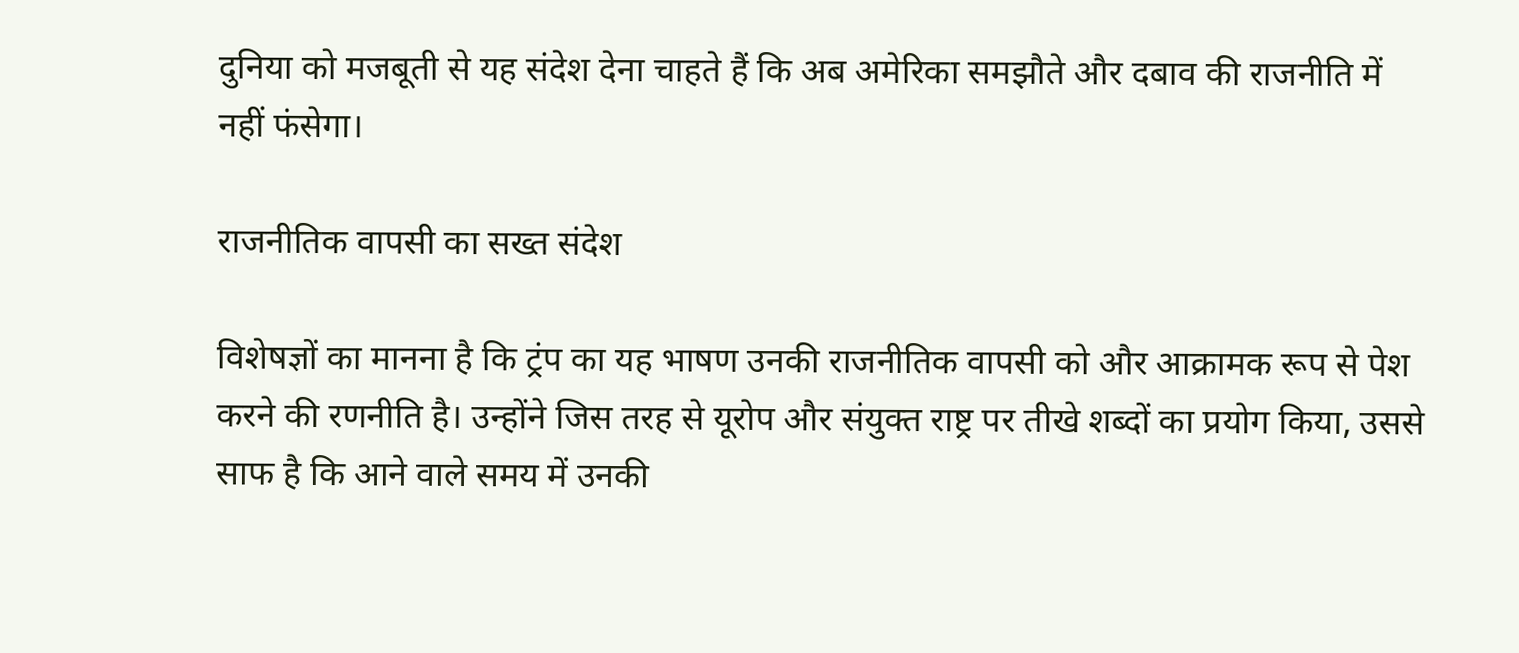दुनिया को मजबूती से यह संदेश देना चाहते हैं कि अब अमेरिका समझौते और दबाव की राजनीति में नहीं फंसेगा।

राजनीतिक वापसी का सख्त संदेश

विशेषज्ञों का मानना है कि ट्रंप का यह भाषण उनकी राजनीतिक वापसी को और आक्रामक रूप से पेश करने की रणनीति है। उन्होंने जिस तरह से यूरोप और संयुक्त राष्ट्र पर तीखे शब्दों का प्रयोग किया, उससे साफ है कि आने वाले समय में उनकी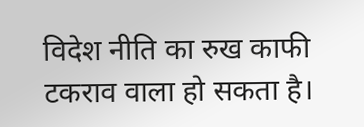विदेश नीति का रुख काफी टकराव वाला हो सकता है।